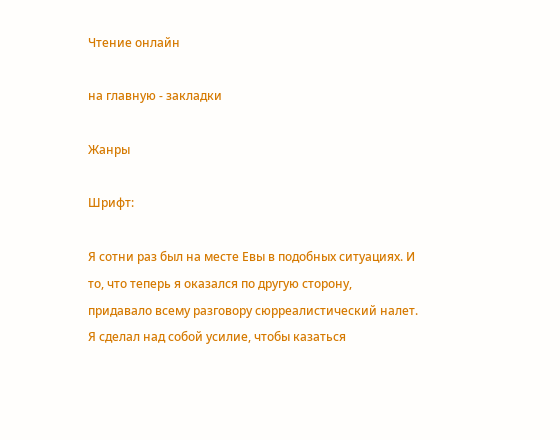Чтение онлайн

на главную - закладки

Жанры

Шрифт:

Я сотни раз был на месте Евы в подобных ситуациях. И то, что теперь я оказался по другую сторону, придавало всему разговору сюрреалистический налет. Я сделал над собой усилие, чтобы казаться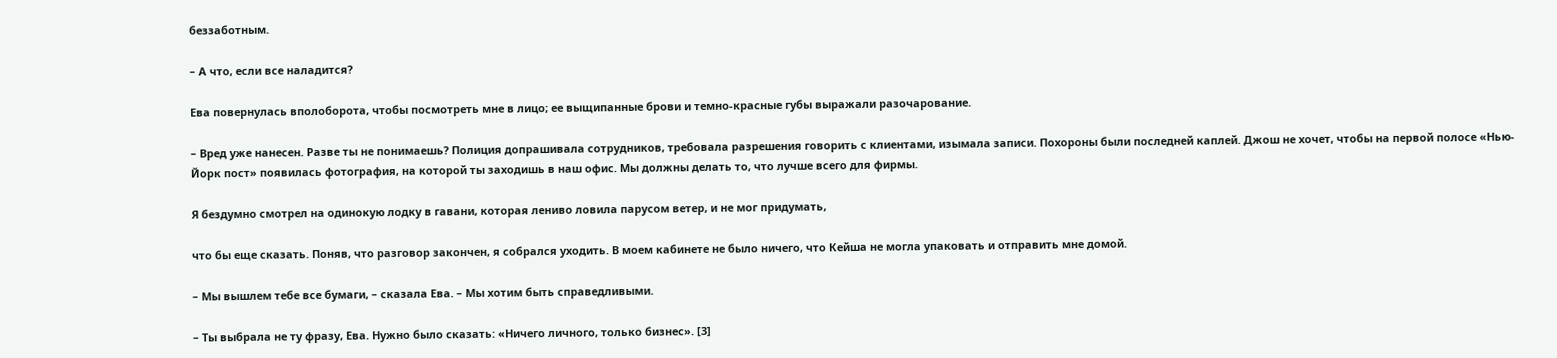беззаботным.

– А что, если все наладится?

Ева повернулась вполоборота, чтобы посмотреть мне в лицо; ее выщипанные брови и темно-красные губы выражали разочарование.

– Вред уже нанесен. Разве ты не понимаешь? Полиция допрашивала сотрудников, требовала разрешения говорить с клиентами, изымала записи. Похороны были последней каплей. Джош не хочет, чтобы на первой полосе «Нью-Йорк пост» появилась фотография, на которой ты заходишь в наш офис. Мы должны делать то, что лучше всего для фирмы.

Я бездумно смотрел на одинокую лодку в гавани, которая лениво ловила парусом ветер, и не мог придумать,

что бы еще сказать. Поняв, что разговор закончен, я собрался уходить. В моем кабинете не было ничего, что Кейша не могла упаковать и отправить мне домой.

– Мы вышлем тебе все бумаги, – сказала Ева. – Мы хотим быть справедливыми.

– Ты выбрала не ту фразу, Ева. Нужно было сказать: «Ничего личного, только бизнес». [3]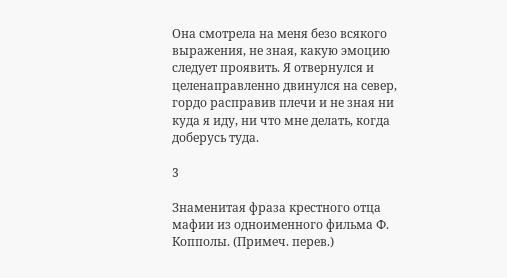Она смотрела на меня безо всякого выражения, не зная, какую эмоцию следует проявить. Я отвернулся и целенаправленно двинулся на север, гордо расправив плечи и не зная ни куда я иду, ни что мне делать, когда доберусь туда.

3

Знаменитая фраза крестного отца мафии из одноименного фильма Ф. Копполы. (Примеч. перев.)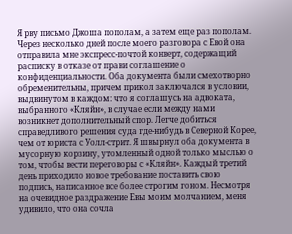Я рву письмо Джоша пополам, а затем еще раз пополам. Через несколько дней после моего разговора с Евой она отправила мне экспресс-почтой конверт, содержащий расписку в отказе от прави соглашение о конфиденциальности. Оба документа были смехотворно обременительны, причем прикол заключался в условии, выдвинутом в каждом: что я соглашусь на адвоката, выбранного «Кляйн», в случае если между нами возникнет дополнительный спор. Легче добиться справедливого решения суда где-нибудь в Северной Корее, чем от юриста с Уолл-стрит. Я швырнул оба документа в мусорную корзину, утомленный одной только мыслью о том, чтобы вести переговоры с «Кляйн». Каждый третий день приходило новое требование поставить свою подпись, написанное все более строгим гоном. Несмотря на очевидное раздражение Евы моим молчанием, меня удивило, что она сочла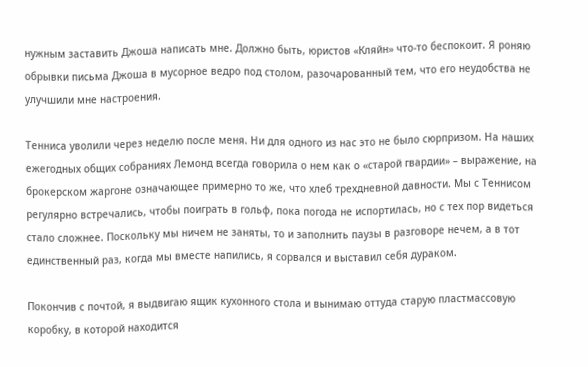нужным заставить Джоша написать мне. Должно быть, юристов «Кляйн» что-то беспокоит. Я роняю обрывки письма Джоша в мусорное ведро под столом, разочарованный тем, что его неудобства не улучшили мне настроения.

Тенниса уволили через неделю после меня. Ни для одного из нас это не было сюрпризом. На наших ежегодных общих собраниях Лемонд всегда говорила о нем как о «старой гвардии» – выражение, на брокерском жаргоне означающее примерно то же, что хлеб трехдневной давности. Мы с Теннисом регулярно встречались, чтобы поиграть в гольф, пока погода не испортилась, но с тех пор видеться стало сложнее. Поскольку мы ничем не заняты, то и заполнить паузы в разговоре нечем, а в тот единственный раз, когда мы вместе напились, я сорвался и выставил себя дураком.

Покончив с почтой, я выдвигаю ящик кухонного стола и вынимаю оттуда старую пластмассовую коробку, в которой находится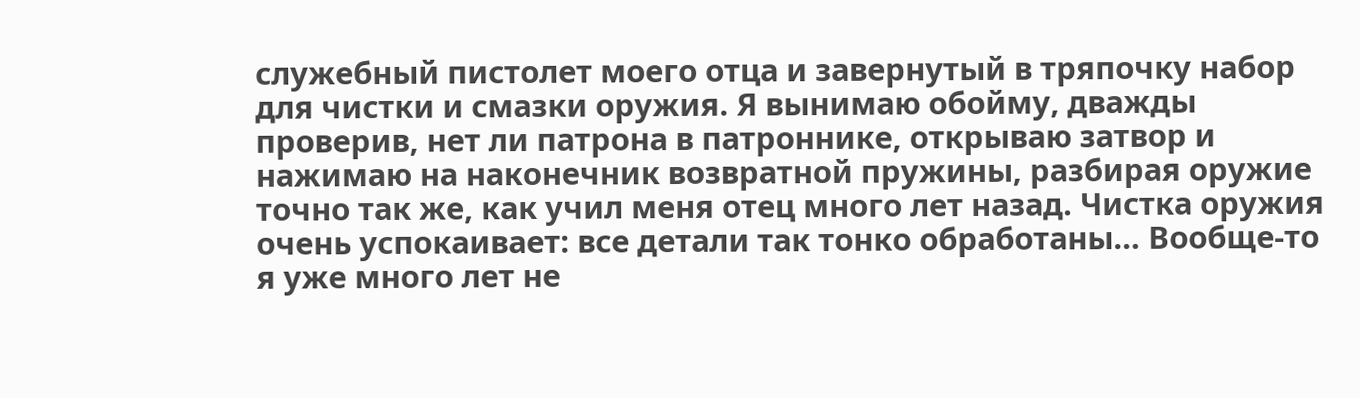служебный пистолет моего отца и завернутый в тряпочку набор для чистки и смазки оружия. Я вынимаю обойму, дважды проверив, нет ли патрона в патроннике, открываю затвор и нажимаю на наконечник возвратной пружины, разбирая оружие точно так же, как учил меня отец много лет назад. Чистка оружия очень успокаивает: все детали так тонко обработаны… Вообще-то я уже много лет не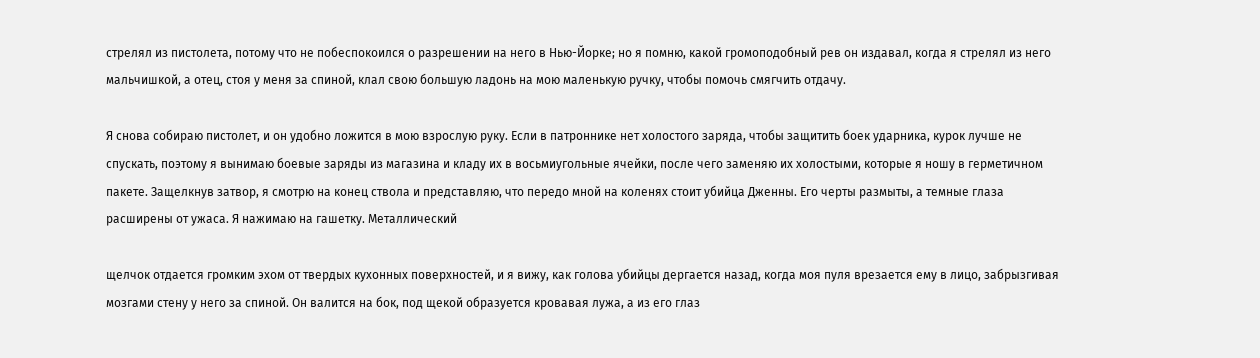стрелял из пистолета, потому что не побеспокоился о разрешении на него в Нью-Йорке; но я помню, какой громоподобный рев он издавал, когда я стрелял из него мальчишкой, а отец, стоя у меня за спиной, клал свою большую ладонь на мою маленькую ручку, чтобы помочь смягчить отдачу.

Я снова собираю пистолет, и он удобно ложится в мою взрослую руку. Если в патроннике нет холостого заряда, чтобы защитить боек ударника, курок лучше не спускать, поэтому я вынимаю боевые заряды из магазина и кладу их в восьмиугольные ячейки, после чего заменяю их холостыми, которые я ношу в герметичном пакете. Защелкнув затвор, я смотрю на конец ствола и представляю, что передо мной на коленях стоит убийца Дженны. Его черты размыты, а темные глаза расширены от ужаса. Я нажимаю на гашетку. Металлический

щелчок отдается громким эхом от твердых кухонных поверхностей, и я вижу, как голова убийцы дергается назад, когда моя пуля врезается ему в лицо, забрызгивая мозгами стену у него за спиной. Он валится на бок, под щекой образуется кровавая лужа, а из его глаз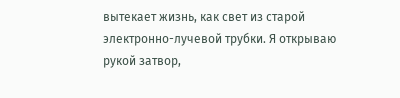вытекает жизнь, как свет из старой электронно-лучевой трубки. Я открываю рукой затвор,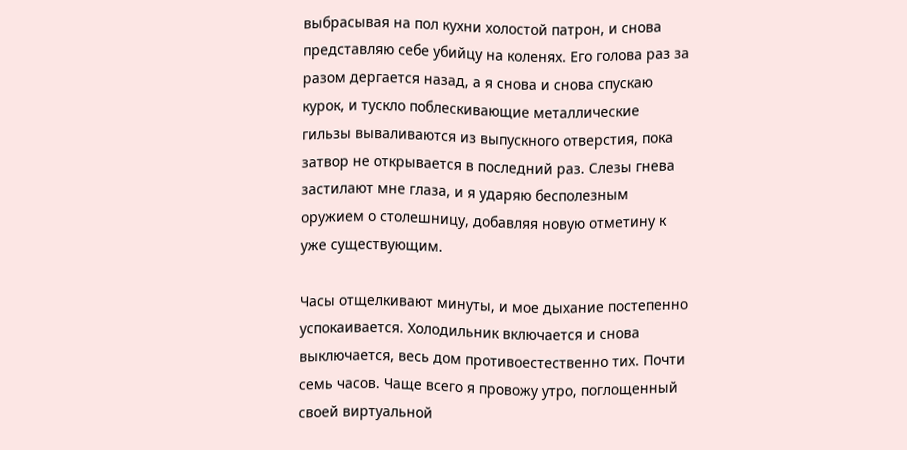выбрасывая на пол кухни холостой патрон, и снова представляю себе убийцу на коленях. Его голова раз за разом дергается назад, а я снова и снова спускаю курок, и тускло поблескивающие металлические гильзы вываливаются из выпускного отверстия, пока затвор не открывается в последний раз. Слезы гнева застилают мне глаза, и я ударяю бесполезным оружием о столешницу, добавляя новую отметину к уже существующим.

Часы отщелкивают минуты, и мое дыхание постепенно успокаивается. Холодильник включается и снова выключается, весь дом противоестественно тих. Почти семь часов. Чаще всего я провожу утро, поглощенный своей виртуальной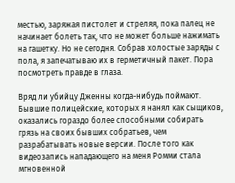местью, заряжая пистолет и стреляя, пока палец не начинает болеть так, что не может больше нажимать на гашетку. Но не сегодня. Собрав холостые заряды с пола, я запечатываю их в герметичный пакет. Пора посмотреть правде в глаза.

Вряд ли убийцу Дженны когда-нибудь поймают. Бывшие полицейские, которых я нанял как сыщиков, оказались гораздо более способными собирать грязь на своих бывших собратьев, чем разрабатывать новые версии. После того как видеозапись нападающего на меня Ромми стала мгновенной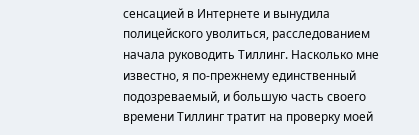сенсацией в Интернете и вынудила полицейского уволиться, расследованием начала руководить Тиллинг. Насколько мне известно, я по-прежнему единственный подозреваемый, и большую часть своего времени Тиллинг тратит на проверку моей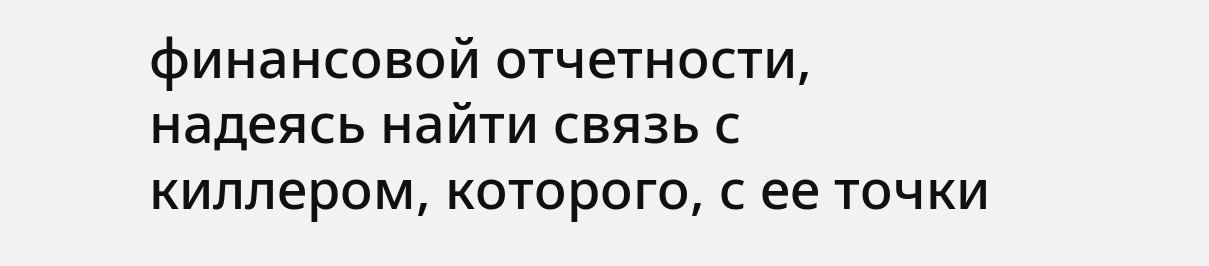финансовой отчетности, надеясь найти связь с киллером, которого, с ее точки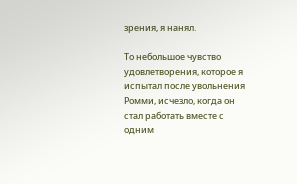зрения, я нанял.

То небольшое чувство удовлетворения, которое я испытал после увольнения Ромми, исчезло, когда он стал работать вместе с одним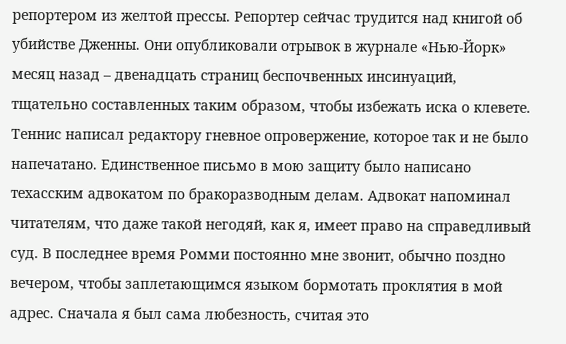репортером из желтой прессы. Репортер сейчас трудится над книгой об убийстве Дженны. Они опубликовали отрывок в журнале «Нью-Йорк» месяц назад – двенадцать страниц беспочвенных инсинуаций, тщательно составленных таким образом, чтобы избежать иска о клевете. Теннис написал редактору гневное опровержение, которое так и не было напечатано. Единственное письмо в мою защиту было написано техасским адвокатом по бракоразводным делам. Адвокат напоминал читателям, что даже такой негодяй, как я, имеет право на справедливый суд. В последнее время Ромми постоянно мне звонит, обычно поздно вечером, чтобы заплетающимся языком бормотать проклятия в мой адрес. Сначала я был сама любезность, считая это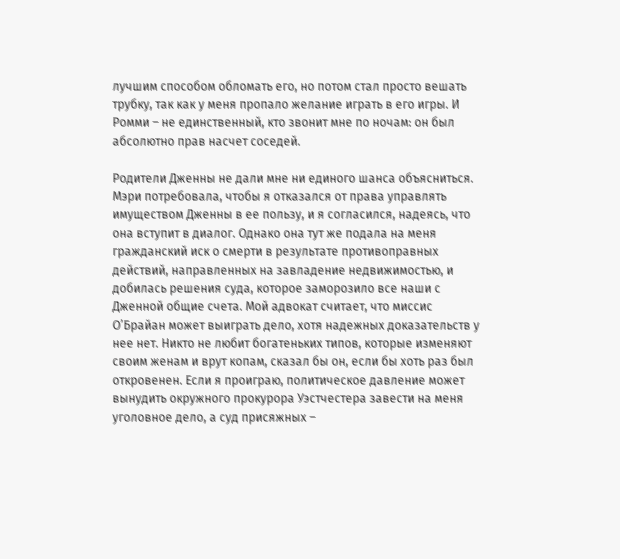лучшим способом обломать его, но потом стал просто вешать трубку, так как у меня пропало желание играть в его игры. И Ромми – не единственный, кто звонит мне по ночам: он был абсолютно прав насчет соседей.

Родители Дженны не дали мне ни единого шанса объясниться. Мэри потребовала, чтобы я отказался от права управлять имуществом Дженны в ее пользу, и я согласился, надеясь, что она вступит в диалог. Однако она тут же подала на меня гражданский иск о смерти в результате противоправных действий, направленных на завладение недвижимостью, и добилась решения суда, которое заморозило все наши с Дженной общие счета. Мой адвокат считает, что миссис О’Брайан может выиграть дело, хотя надежных доказательств у нее нет. Никто не любит богатеньких типов, которые изменяют своим женам и врут копам, сказал бы он, если бы хоть раз был откровенен. Если я проиграю, политическое давление может вынудить окружного прокурора Уэстчестера завести на меня уголовное дело, а суд присяжных –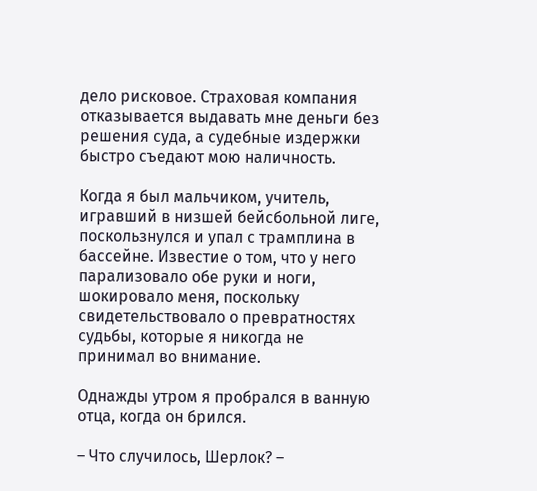дело рисковое. Страховая компания отказывается выдавать мне деньги без решения суда, а судебные издержки быстро съедают мою наличность.

Когда я был мальчиком, учитель, игравший в низшей бейсбольной лиге, поскользнулся и упал с трамплина в бассейне. Известие о том, что у него парализовало обе руки и ноги, шокировало меня, поскольку свидетельствовало о превратностях судьбы, которые я никогда не принимал во внимание.

Однажды утром я пробрался в ванную отца, когда он брился.

– Что случилось, Шерлок? –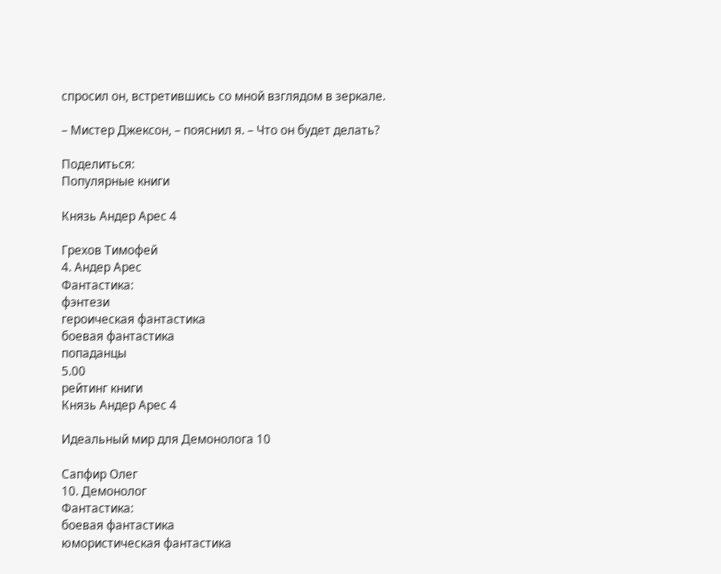спросил он, встретившись со мной взглядом в зеркале.

– Мистер Джексон, – пояснил я. – Что он будет делать?

Поделиться:
Популярные книги

Князь Андер Арес 4

Грехов Тимофей
4. Андер Арес
Фантастика:
фэнтези
героическая фантастика
боевая фантастика
попаданцы
5.00
рейтинг книги
Князь Андер Арес 4

Идеальный мир для Демонолога 10

Сапфир Олег
10. Демонолог
Фантастика:
боевая фантастика
юмористическая фантастика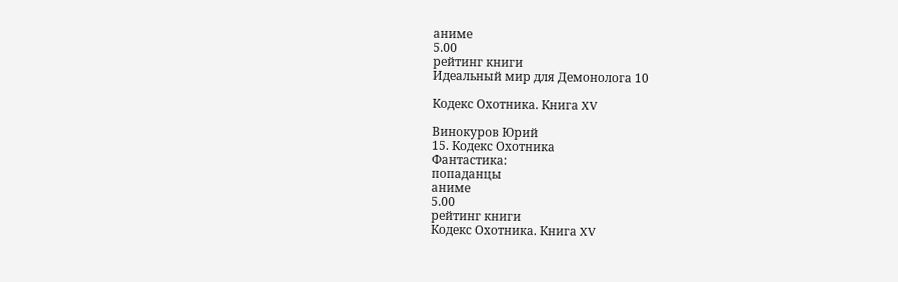аниме
5.00
рейтинг книги
Идеальный мир для Демонолога 10

Кодекс Охотника. Книга XV

Винокуров Юрий
15. Кодекс Охотника
Фантастика:
попаданцы
аниме
5.00
рейтинг книги
Кодекс Охотника. Книга XV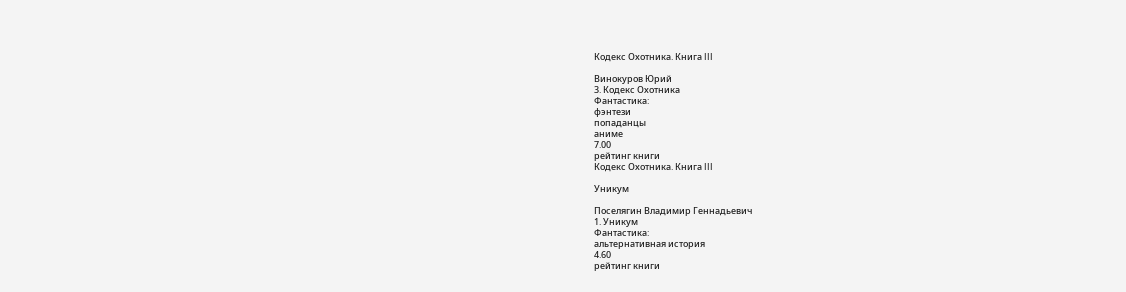Кодекс Охотника. Книга III

Винокуров Юрий
3. Кодекс Охотника
Фантастика:
фэнтези
попаданцы
аниме
7.00
рейтинг книги
Кодекс Охотника. Книга III

Уникум

Поселягин Владимир Геннадьевич
1. Уникум
Фантастика:
альтернативная история
4.60
рейтинг книги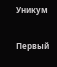Уникум

Первый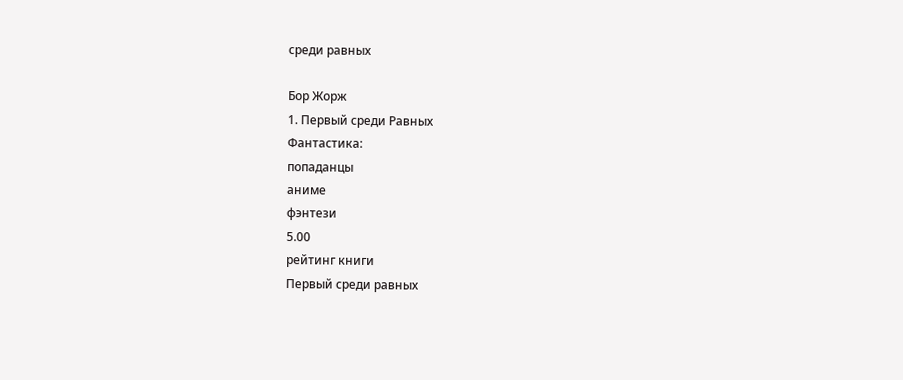среди равных

Бор Жорж
1. Первый среди Равных
Фантастика:
попаданцы
аниме
фэнтези
5.00
рейтинг книги
Первый среди равных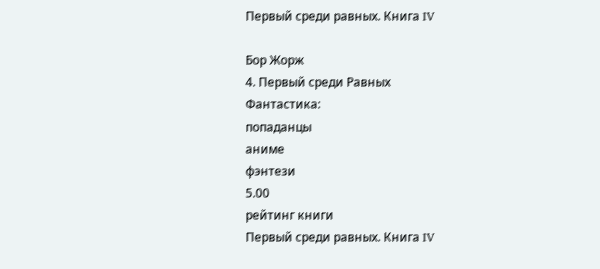Первый среди равных. Книга IV

Бор Жорж
4. Первый среди Равных
Фантастика:
попаданцы
аниме
фэнтези
5.00
рейтинг книги
Первый среди равных. Книга IV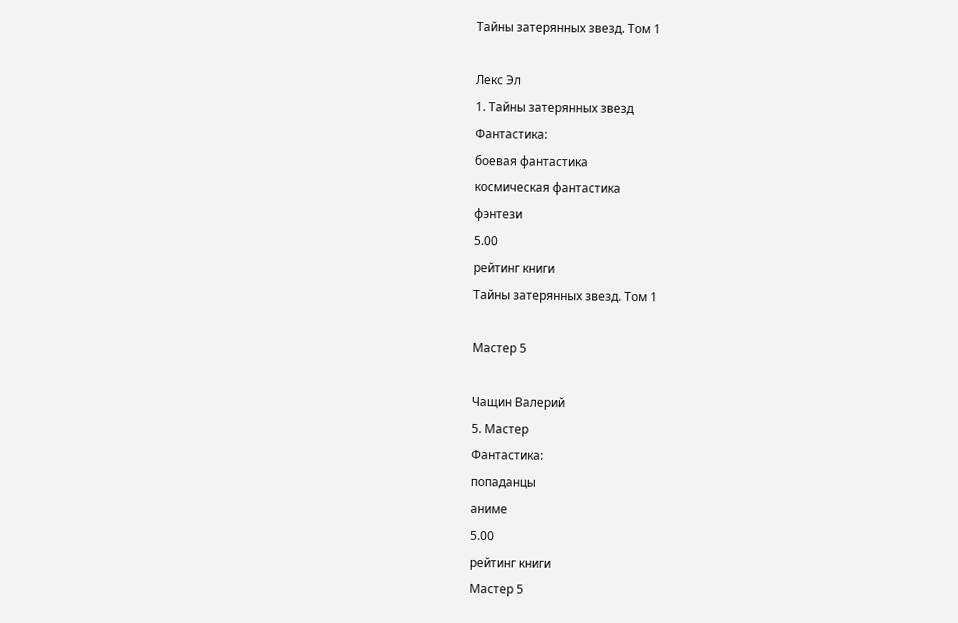Тайны затерянных звезд. Том 1

Лекс Эл
1. Тайны затерянных звезд
Фантастика:
боевая фантастика
космическая фантастика
фэнтези
5.00
рейтинг книги
Тайны затерянных звезд. Том 1

Мастер 5

Чащин Валерий
5. Мастер
Фантастика:
попаданцы
аниме
5.00
рейтинг книги
Мастер 5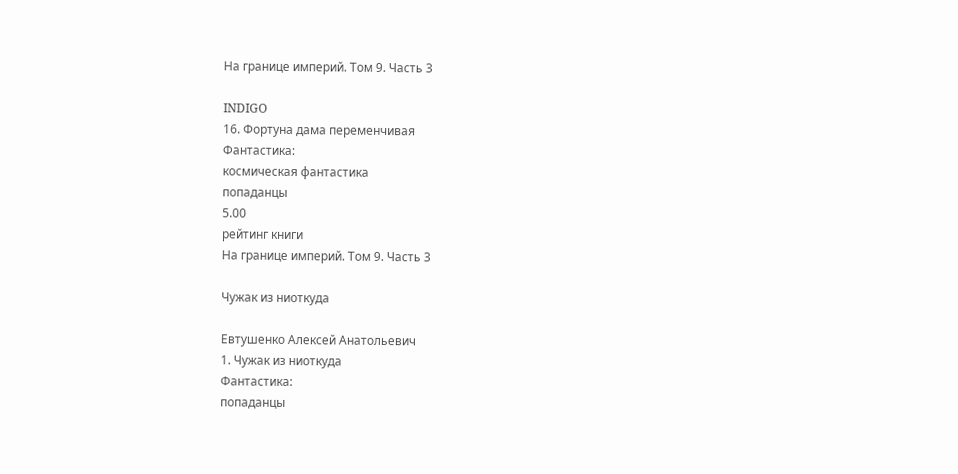На границе империй. Том 9. Часть 3

INDIGO
16. Фортуна дама переменчивая
Фантастика:
космическая фантастика
попаданцы
5.00
рейтинг книги
На границе империй. Том 9. Часть 3

Чужак из ниоткуда

Евтушенко Алексей Анатольевич
1. Чужак из ниоткуда
Фантастика:
попаданцы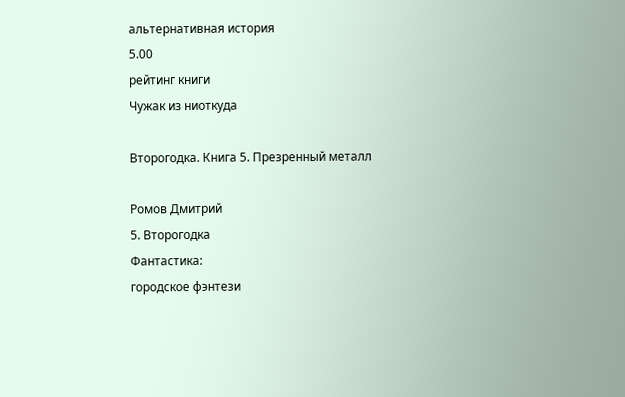альтернативная история
5.00
рейтинг книги
Чужак из ниоткуда

Второгодка. Книга 5. Презренный металл

Ромов Дмитрий
5. Второгодка
Фантастика:
городское фэнтези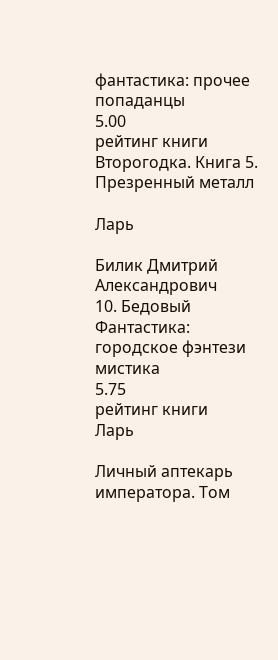фантастика: прочее
попаданцы
5.00
рейтинг книги
Второгодка. Книга 5. Презренный металл

Ларь

Билик Дмитрий Александрович
10. Бедовый
Фантастика:
городское фэнтези
мистика
5.75
рейтинг книги
Ларь

Личный аптекарь императора. Том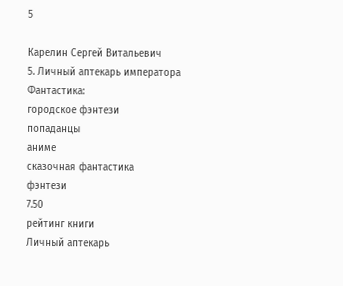5

Карелин Сергей Витальевич
5. Личный аптекарь императора
Фантастика:
городское фэнтези
попаданцы
аниме
сказочная фантастика
фэнтези
7.50
рейтинг книги
Личный аптекарь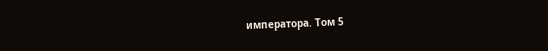императора. Том 5